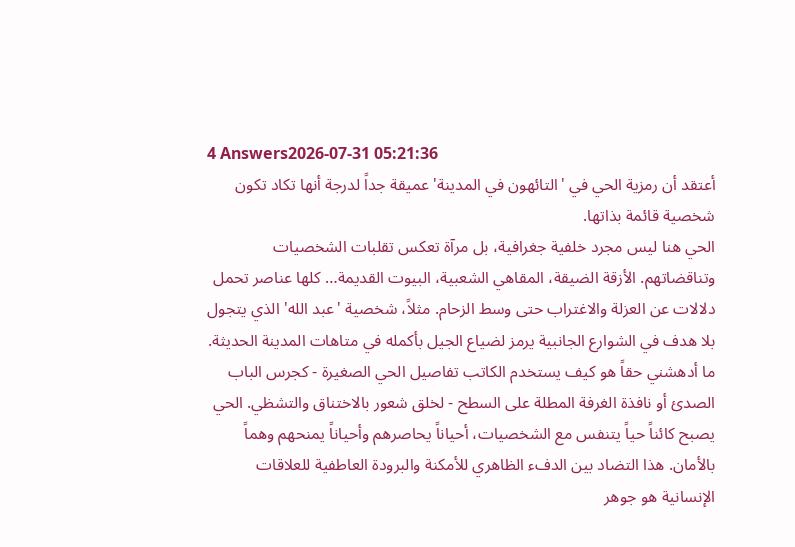4 Answers2026-07-31 05:21:36
أعتقد أن رمزية الحي في 'التائهون في المدينة' عميقة جداً لدرجة أنها تكاد تكون شخصية قائمة بذاتها.
الحي هنا ليس مجرد خلفية جغرافية، بل مرآة تعكس تقلبات الشخصيات وتناقضاتهم. الأزقة الضيقة، المقاهي الشعبية، البيوت القديمة… كلها عناصر تحمل دلالات عن العزلة والاغتراب حتى وسط الزحام. مثلاً، شخصية 'عبد الله' الذي يتجول بلا هدف في الشوارع الجانبية يرمز لضياع الجيل بأكمله في متاهات المدينة الحديثة.
ما أدهشني حقاً هو كيف يستخدم الكاتب تفاصيل الحي الصغيرة - كجرس الباب الصدئ أو نافذة الغرفة المطلة على السطح - لخلق شعور بالاختناق والتشظي. الحي يصبح كائناً حياً يتنفس مع الشخصيات، أحياناً يحاصرهم وأحياناً يمنحهم وهماً بالأمان. هذا التضاد بين الدفء الظاهري للأمكنة والبرودة العاطفية للعلاقات الإنسانية هو جوهر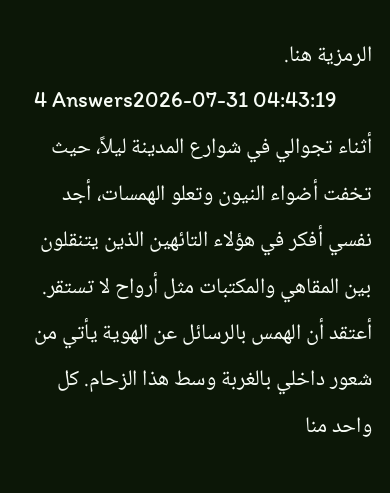الرمزية هنا.
4 Answers2026-07-31 04:43:19
أثناء تجوالي في شوارع المدينة ليلاً، حيث تخفت أضواء النيون وتعلو الهمسات، أجد نفسي أفكر في هؤلاء التائهين الذين يتنقلون بين المقاهي والمكتبات مثل أرواح لا تستقر.
أعتقد أن الهمس بالرسائل عن الهوية يأتي من شعور داخلي بالغربة وسط هذا الزحام. كل واحد منا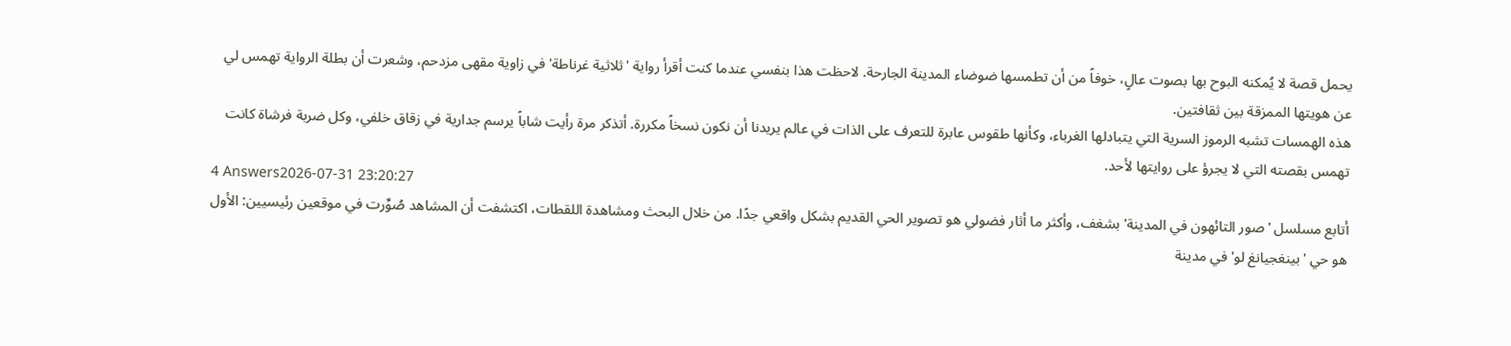يحمل قصة لا يُمكنه البوح بها بصوت عالٍ، خوفاً من أن تطمسها ضوضاء المدينة الجارحة. لاحظت هذا بنفسي عندما كنت أقرأ رواية 'ثلاثية غرناطة' في زاوية مقهى مزدحم، وشعرت أن بطلة الرواية تهمس لي عن هويتها الممزقة بين ثقافتين.
هذه الهمسات تشبه الرموز السرية التي يتبادلها الغرباء، وكأنها طقوس عابرة للتعرف على الذات في عالم يريدنا أن نكون نسخاً مكررة. أتذكر مرة رأيت شاباً يرسم جدارية في زقاق خلفي، وكل ضربة فرشاة كانت تهمس بقصته التي لا يجرؤ على روايتها لأحد.
4 Answers2026-07-31 23:20:27
أتابع مسلسل 'صور التائهون في المدينة' بشغف، وأكثر ما أثار فضولي هو تصوير الحي القديم بشكل واقعي جدًا. من خلال البحث ومشاهدة اللقطات، اكتشفت أن المشاهد صُوِّرت في موقعين رئيسيين: الأول هو حي 'بينغجيانغ لو' في مدينة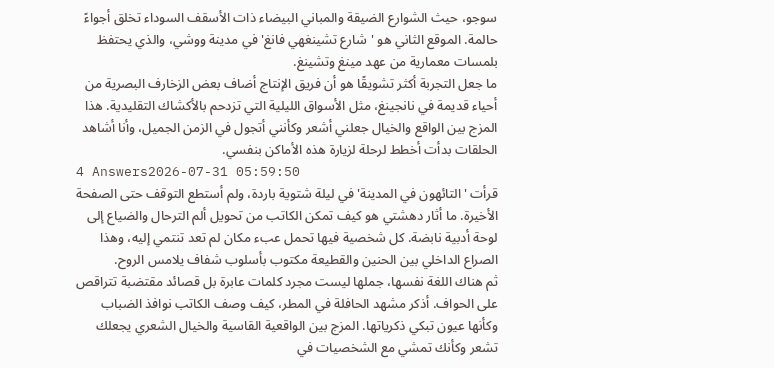سوجو، حيث الشوارع الضيقة والمباني البيضاء ذات الأسقف السوداء تخلق أجواءً حالمة. الموقع الثاني هو 'شارع تشينغهي فانغ' في مدينة ووشي، والذي يحتفظ بلمسات معمارية من عهد مينغ وتشينغ.
ما جعل التجربة أكثر تشويقًا هو أن فريق الإنتاج أضاف بعض الزخارف البصرية من أحياء قديمة في نانجينغ، مثل الأسواق الليلية التي تزدحم بالأكشاك التقليدية. هذا المزج بين الواقع والخيال جعلني أشعر وكأنني أتجول في الزمن الجميل، وأنا أشاهد الحلقات بدأت أخطط لرحلة لزيارة هذه الأماكن بنفسي.
4 Answers2026-07-31 05:59:50
قرأت 'التائهون في المدينة' في ليلة شتوية باردة، ولم أستطع التوقف حتى الصفحة الأخيرة. ما أثار دهشتي هو كيف تمكن الكاتب من تحويل ألم الترحال والضياع إلى لوحة أدبية نابضة. كل شخصية فيها تحمل عبء مكان لم تعد تنتمي إليه، وهذا الصراع الداخلي بين الحنين والقطيعة مكتوب بأسلوب شفاف يلامس الروح.
ثم هناك اللغة نفسها، جملها ليست مجرد كلمات عابرة بل قصائد مقتضبة تتراقص على الحواف. أذكر مشهد الحافلة في المطر، كيف وصف الكاتب نوافذ الضباب وكأنها عيون تبكي ذكرياتها. المزج بين الواقعية القاسية والخيال الشعري يجعلك تشعر وكأنك تمشي مع الشخصيات في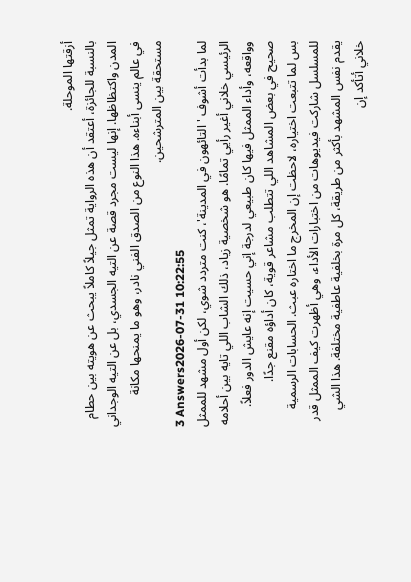أزقتها الموحلة.
بالنسبة للجائزة، أعتقد أن هذه الرواية تمثل جيلاً كاملاً يبحث عن هويته بين حطام المدن واكتظاظها. إنها ليست مجرد قصة عن التيه الجسدي، بل عن التيه الوجداني في عالم ينسى أبناءه. هذا النوع من الصدق الفني نادر، وهو ما يمنحها مكانة مستحقة بين المترشحين.
3 Answers2026-07-31 10:22:55
لما بدأت أشوف 'التائهون في المدينة'، كنت متردد شوي، لكن أول مشهد للممثل الرئيسي خلاني أغير رأيي تمامًا. هو شخصية زياد، ذلك الشاب اللي تايه بين أحلامه وواقعه، وأداء الممثل فيها كان طبيعي لدرجة إني حسيت إنه عايش الدور فعلاً. صحيح في بعض المشاهد اللي تتطلب مشاعر قوية، كان أداؤه مقنع جدًا.
بس لما تتبعت اختياره، لاحظت إن المخرج ما اختاره عبث. الحسابات الرسمية للمسلسل شاركت فيديوهات من اختبارات الأداء، وهي أظهرت كيف الممثل قدر يقدم نفس المشهد بأكثر من طريقة، كل مرة بخلفية عاطفية مختلفة. هذا الشي خلاني أتأكد إن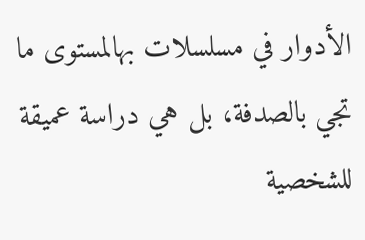الأدوار في مسلسلات بهالمستوى ما تجي بالصدفة، بل هي دراسة عميقة للشخصية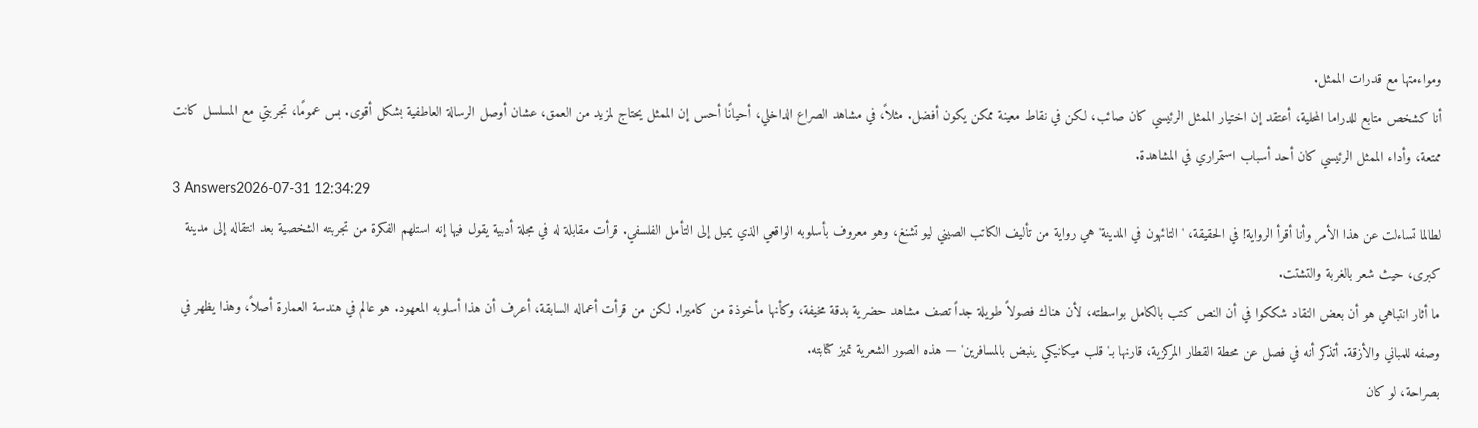ومواءمتها مع قدرات الممثل.
أنا كشخص متابع للدراما المحلية، أعتقد إن اختيار الممثل الرئيسي كان صائب، لكن في نقاط معينة ممكن يكون أفضل. مثلاً، في مشاهد الصراع الداخلي، أحيانًا أحس إن الممثل يحتاج لمزيد من العمق، عشان أوصل الرسالة العاطفية بشكل أقوى. بس عمومًا، تجربتي مع المسلسل كانت ممتعة، وأداء الممثل الرئيسي كان أحد أسباب استمراري في المشاهدة.
3 Answers2026-07-31 12:34:29
لطالما تساءلت عن هذا الأمر وأنا أقرأ الرواية! في الحقيقة، 'التائهون في المدينة' هي رواية من تأليف الكاتب الصيني ليو تشنغ، وهو معروف بأسلوبه الواقعي الذي يميل إلى التأمل الفلسفي. قرأت مقابلة له في مجلة أدبية يقول فيها إنه استلهم الفكرة من تجربته الشخصية بعد انتقاله إلى مدينة كبرى، حيث شعر بالغربة والتشتت.
ما أثار انتباهي هو أن بعض النقاد شككوا في أن النص كتب بالكامل بواسطته، لأن هناك فصولاً طويلة جداً تصف مشاهد حضرية بدقة مخيفة، وكأنها مأخوذة من كاميرا. لكن من قرأت أعماله السابقة، أعرف أن هذا أسلوبه المعهود. هو عالم في هندسة العمارة أصلاً، وهذا يظهر في وصفه للمباني والأزقة. أتذكر أنه في فصل عن محطة القطار المركزية، قارنها بـ'قلب ميكانيكي ينبض بالمسافرين' — هذه الصور الشعرية تميز كتابته.
بصراحة، لو كان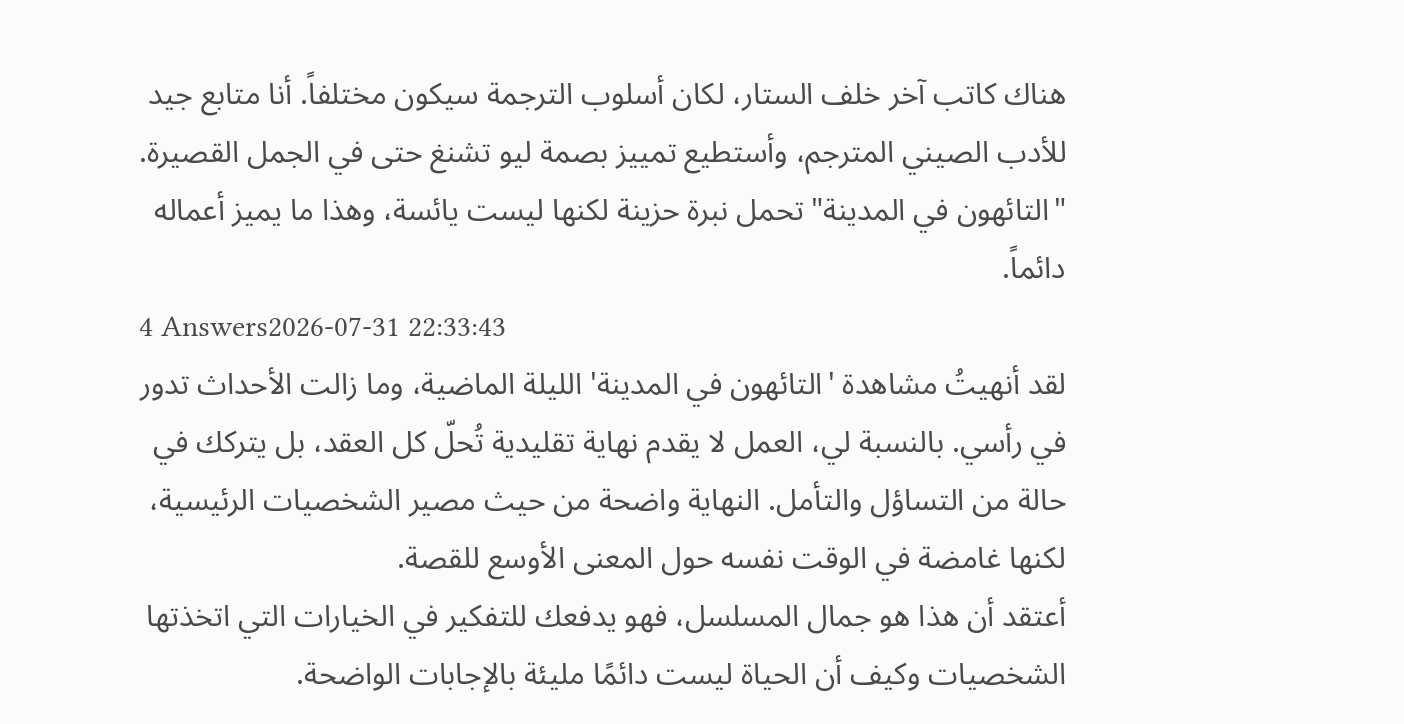هناك كاتب آخر خلف الستار، لكان أسلوب الترجمة سيكون مختلفاً. أنا متابع جيد للأدب الصيني المترجم، وأستطيع تمييز بصمة ليو تشنغ حتى في الجمل القصيرة. "التائهون في المدينة" تحمل نبرة حزينة لكنها ليست يائسة، وهذا ما يميز أعماله دائماً.
4 Answers2026-07-31 22:33:43
لقد أنهيتُ مشاهدة 'التائهون في المدينة' الليلة الماضية، وما زالت الأحداث تدور في رأسي. بالنسبة لي، العمل لا يقدم نهاية تقليدية تُحلّ كل العقد، بل يتركك في حالة من التساؤل والتأمل. النهاية واضحة من حيث مصير الشخصيات الرئيسية، لكنها غامضة في الوقت نفسه حول المعنى الأوسع للقصة.
أعتقد أن هذا هو جمال المسلسل، فهو يدفعك للتفكير في الخيارات التي اتخذتها الشخصيات وكيف أن الحياة ليست دائمًا مليئة بالإجابات الواضحة.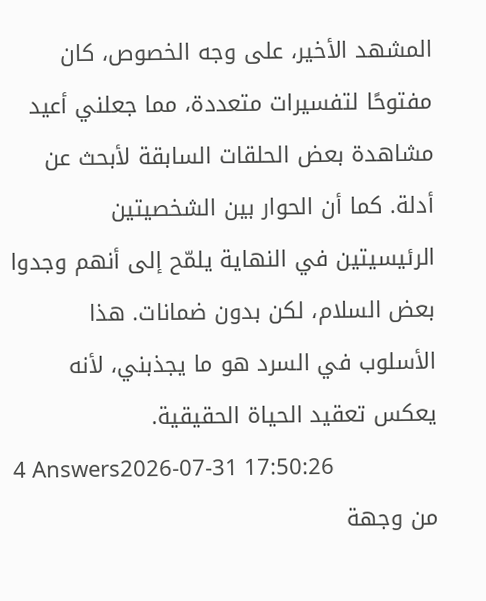المشهد الأخير، على وجه الخصوص، كان مفتوحًا لتفسيرات متعددة، مما جعلني أعيد مشاهدة بعض الحلقات السابقة لأبحث عن أدلة. كما أن الحوار بين الشخصيتين الرئيسيتين في النهاية يلمّح إلى أنهم وجدوا بعض السلام، لكن بدون ضمانات. هذا الأسلوب في السرد هو ما يجذبني، لأنه يعكس تعقيد الحياة الحقيقية.
4 Answers2026-07-31 17:50:26
من وجهة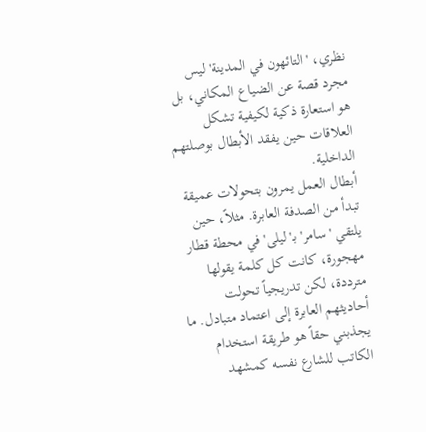نظري، 'التائهون في المدينة' ليس مجرد قصة عن الضياع المكاني، بل هو استعارة ذكية لكيفية تشكل العلاقات حين يفقد الأبطال بوصلتهم الداخلية.
أبطال العمل يمرون بتحولات عميقة تبدأ من الصدفة العابرة. مثلاً، حين يلتقي 'سامر' بـ'ليلى' في محطة قطار مهجورة، كانت كل كلمة يقولها مترددة، لكن تدريجياً تحولت أحاديثهم العابرة إلى اعتماد متبادل. ما يجذبني حقاً هو طريقة استخدام الكاتب للشارع نفسه كمشهد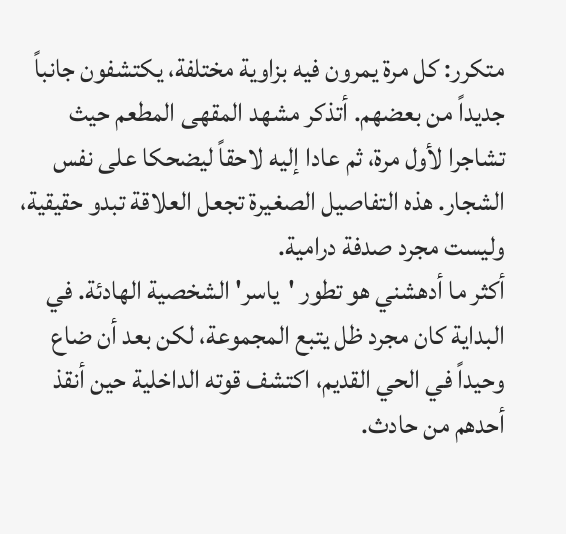متكرر: كل مرة يمرون فيه بزاوية مختلفة، يكتشفون جانباً جديداً من بعضهم. أتذكر مشهد المقهى المطعم حيث تشاجرا لأول مرة، ثم عادا إليه لاحقاً ليضحكا على نفس الشجار. هذه التفاصيل الصغيرة تجعل العلاقة تبدو حقيقية، وليست مجرد صدفة درامية.
أكثر ما أدهشني هو تطور 'ياسر' الشخصية الهادئة. في البداية كان مجرد ظل يتبع المجموعة، لكن بعد أن ضاع وحيداً في الحي القديم، اكتشف قوته الداخلية حين أنقذ أحدهم من حادث.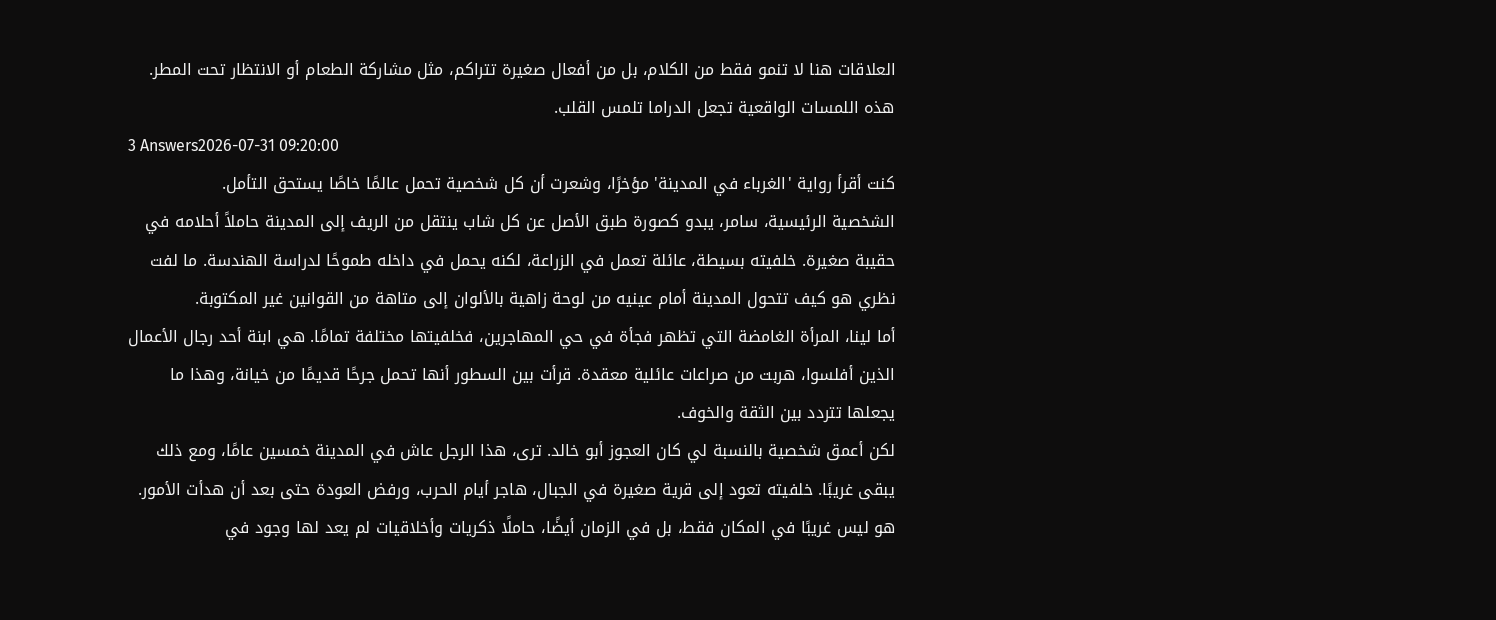العلاقات هنا لا تنمو فقط من الكلام، بل من أفعال صغيرة تتراكم، مثل مشاركة الطعام أو الانتظار تحت المطر. هذه اللمسات الواقعية تجعل الدراما تلمس القلب.
3 Answers2026-07-31 09:20:00
كنت أقرأ رواية 'الغرباء في المدينة' مؤخرًا، وشعرت أن كل شخصية تحمل عالمًا خاصًا يستحق التأمل.
الشخصية الرئيسية، سامر، يبدو كصورة طبق الأصل عن كل شاب ينتقل من الريف إلى المدينة حاملاً أحلامه في حقيبة صغيرة. خلفيته بسيطة، عائلة تعمل في الزراعة، لكنه يحمل في داخله طموحًا لدراسة الهندسة. ما لفت نظري هو كيف تتحول المدينة أمام عينيه من لوحة زاهية بالألوان إلى متاهة من القوانين غير المكتوبة.
أما لينا، المرأة الغامضة التي تظهر فجأة في حي المهاجرين، فخلفيتها مختلفة تمامًا. هي ابنة أحد رجال الأعمال الذين أفلسوا، هربت من صراعات عائلية معقدة. قرأت بين السطور أنها تحمل جرحًا قديمًا من خيانة، وهذا ما يجعلها تتردد بين الثقة والخوف.
لكن أعمق شخصية بالنسبة لي كان العجوز أبو خالد. ترى، هذا الرجل عاش في المدينة خمسين عامًا، ومع ذلك يبقى غريبًا. خلفيته تعود إلى قرية صغيرة في الجبال، هاجر أيام الحرب، ورفض العودة حتى بعد أن هدأت الأمور. هو ليس غريبًا في المكان فقط، بل في الزمان أيضًا، حاملًا ذكريات وأخلاقيات لم يعد لها وجود في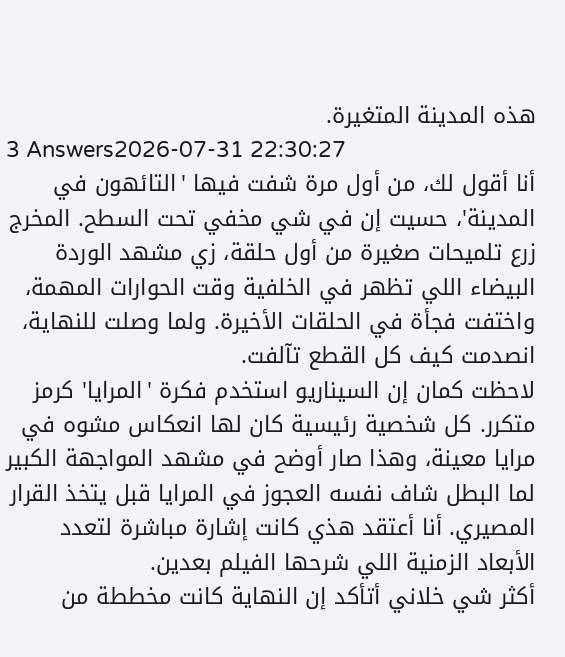هذه المدينة المتغيرة.
3 Answers2026-07-31 22:30:27
أنا أقول لك، من أول مرة شفت فيها 'التائهون في المدينة'، حسيت إن في شي مخفي تحت السطح. المخرج زرع تلميحات صغيرة من أول حلقة، زي مشهد الوردة البيضاء اللي تظهر في الخلفية وقت الحوارات المهمة، واختفت فجأة في الحلقات الأخيرة. ولما وصلت للنهاية، انصدمت كيف كل القطع تآلفت.
لاحظت كمان إن السيناريو استخدم فكرة 'المرايا' كرمز متكرر. كل شخصية رئيسية كان لها انعكاس مشوه في مرايا معينة، وهذا صار أوضح في مشهد المواجهة الكبير لما البطل شاف نفسه العجوز في المرايا قبل يتخذ القرار المصيري. أنا أعتقد هذي كانت إشارة مباشرة لتعدد الأبعاد الزمنية اللي شرحها الفيلم بعدين.
أكثر شي خلاني أتأكد إن النهاية كانت مخططة من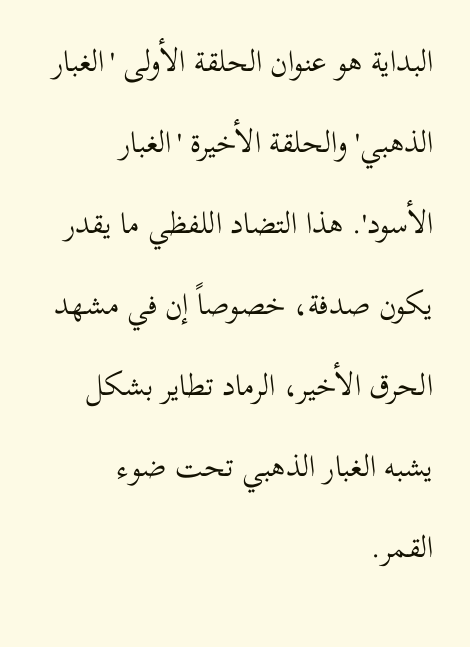البداية هو عنوان الحلقة الأولى 'الغبار الذهبي' والحلقة الأخيرة 'الغبار الأسود'. هذا التضاد اللفظي ما يقدر يكون صدفة، خصوصاً إن في مشهد الحرق الأخير، الرماد تطاير بشكل يشبه الغبار الذهبي تحت ضوء القمر.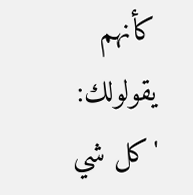كأنهم يقولولك: 'كل شي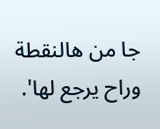جا من هالنقطة وراح يرجع لها'.